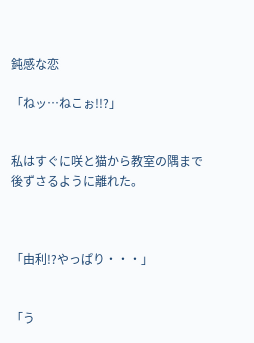鈍感な恋

「ねッ…ねこぉ!!?」


私はすぐに咲と猫から教室の隅まで後ずさるように離れた。



「由利!?やっぱり・・・」


「う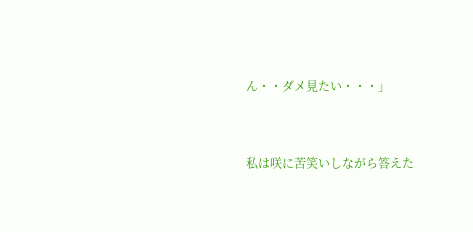ん・・ダメ見たい・・・」


私は咲に苦笑いしながら答えた